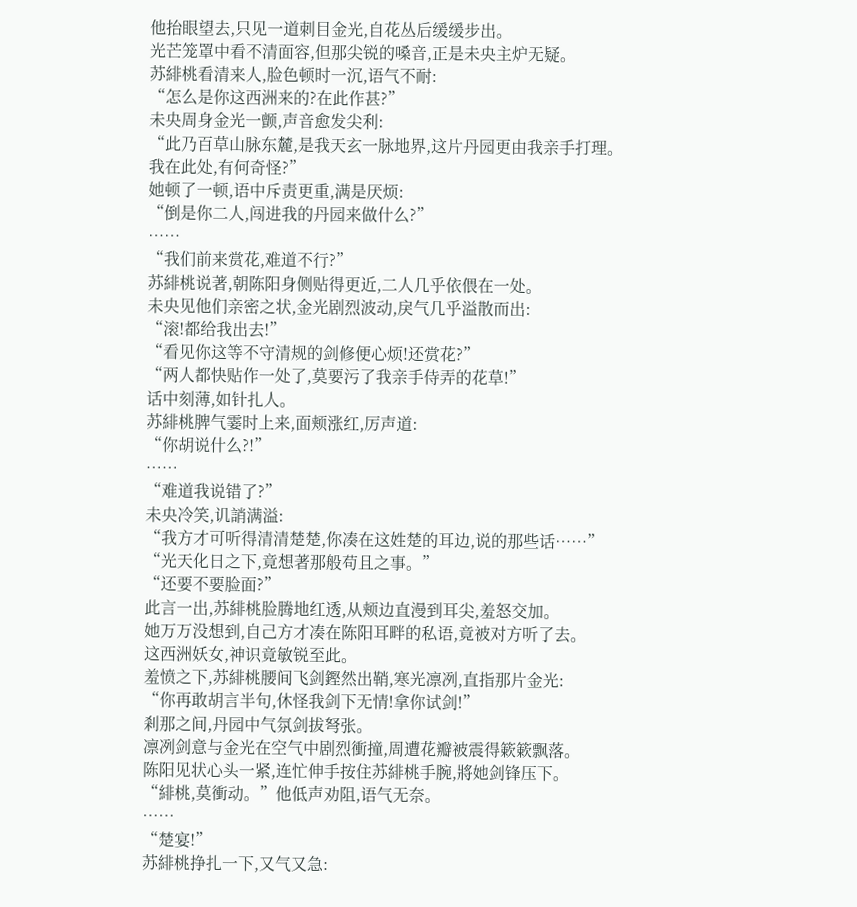他抬眼望去,只见一道刺目金光,自花丛后缓缓步出。
光芒笼罩中看不清面容,但那尖锐的嗓音,正是未央主炉无疑。
苏緋桃看清来人,脸色顿时一沉,语气不耐:
“怎么是你这西洲来的?在此作甚?”
未央周身金光一颤,声音愈发尖利:
“此乃百草山脉东麓,是我天玄一脉地界,这片丹园更由我亲手打理。我在此处,有何奇怪?”
她顿了一顿,语中斥责更重,满是厌烦:
“倒是你二人,闯进我的丹园来做什么?”
……
“我们前来赏花,难道不行?”
苏緋桃说著,朝陈阳身侧贴得更近,二人几乎依偎在一处。
未央见他们亲密之状,金光剧烈波动,戾气几乎溢散而出:
“滚!都给我出去!”
“看见你这等不守清规的剑修便心烦!还赏花?”
“两人都快贴作一处了,莫要污了我亲手侍弄的花草!”
话中刻薄,如针扎人。
苏緋桃脾气霎时上来,面颊涨红,厉声道:
“你胡说什么?!”
……
“难道我说错了?”
未央冷笑,讥誚满溢:
“我方才可听得清清楚楚,你凑在这姓楚的耳边,说的那些话……”
“光天化日之下,竟想著那般苟且之事。”
“还要不要脸面?”
此言一出,苏緋桃脸腾地红透,从颊边直漫到耳尖,羞怒交加。
她万万没想到,自己方才凑在陈阳耳畔的私语,竟被对方听了去。
这西洲妖女,神识竟敏锐至此。
羞愤之下,苏緋桃腰间飞剑鏗然出鞘,寒光凛冽,直指那片金光:
“你再敢胡言半句,休怪我剑下无情!拿你试剑!”
剎那之间,丹园中气氛剑拔弩张。
凛冽剑意与金光在空气中剧烈衝撞,周遭花瓣被震得簌簌飘落。
陈阳见状心头一紧,连忙伸手按住苏緋桃手腕,將她剑锋压下。
“緋桃,莫衝动。”他低声劝阻,语气无奈。
……
“楚宴!”
苏緋桃挣扎一下,又气又急: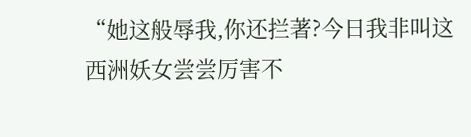“她这般辱我,你还拦著?今日我非叫这西洲妖女尝尝厉害不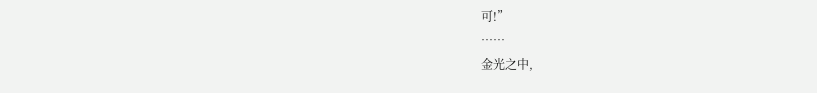可!”
……
金光之中,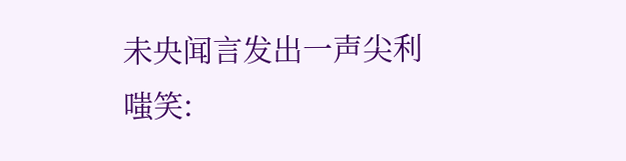未央闻言发出一声尖利嗤笑: